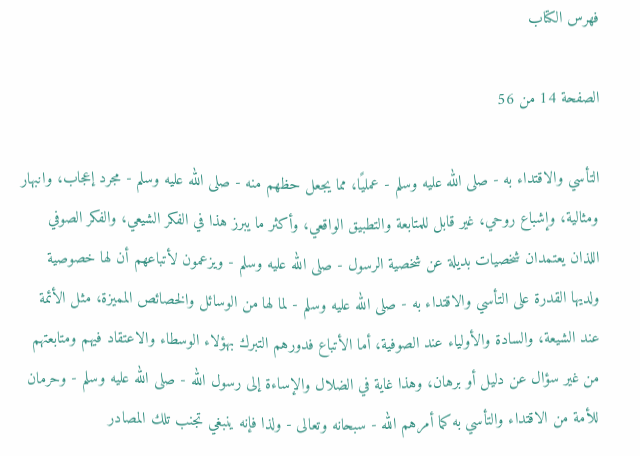فهرس الكتاب

الصفحة 14 من 56

التأسي والاقتداء به - صلى الله عليه وسلم - عمليًا، مما يجعل حظهم منه - صلى الله عليه وسلم - مجرد إعجاب، وانبهار ومثالية، وإشباع روحي، غير قابل للمتابعة والتطبيق الواقعي، وأكثر ما يبرز هذا في الفكر الشيعي، والفكر الصوفي اللذان يعتمدان شخصيات بديلة عن شخصية الرسول - صلى الله عليه وسلم - ويزعمون لأتباعهم أن لها خصوصية ولديها القدرة على التأسي والاقتداء به - صلى الله عليه وسلم - لما لها من الوسائل والخصائص المميزة، مثل الأئمة عند الشيعة، والسادة والأولياء عند الصوفية، أما الأتباع فدورهم التبرك بهؤلاء الوسطاء والاعتقاد فيهم ومتابعتهم من غير سؤال عن دليل أو برهان، وهذا غاية في الضلال والإساءة إلى رسول الله - صلى الله عليه وسلم - وحرمان للأمة من الاقتداء والتأسي به كما أمرهم الله - سبحانه وتعالى - ولذا فإنه ينبغي تجنب تلك المصادر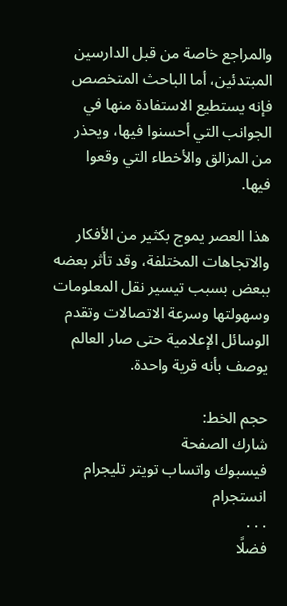والمراجع خاصة من قبل الدارسين المبتدئين، أما الباحث المتخصص فإنه يستطيع الاستفادة منها في الجوانب التي أحسنوا فيها، ويحذر من المزالق والأخطاء التي وقعوا فيها.

هذا العصر يموج بكثير من الأفكار والاتجاهات المختلفة، وقد تأثر بعضه ببعض بسبب تيسير نقل المعلومات وسهولتها وسرعة الاتصالات وتقدم الوسائل الإعلامية حتى صار العالم يوصف بأنه قرية واحدة.

حجم الخط:
شارك الصفحة
فيسبوك واتساب تويتر تليجرام انستجرام
. . .
فضلًا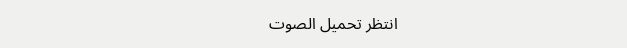انتظر تحميل الصوت